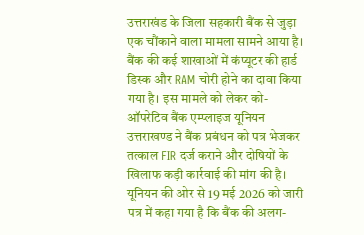उत्तराखंड के जिला सहकारी बैंक से जुड़ा एक चौंकाने वाला मामला सामने आया है। बैंक की कई शाखाओं में कंप्यूटर की हार्ड डिस्क और RAM चोरी होने का दावा किया गया है। इस मामले को लेकर को-ऑपरेटिव बैंक एम्प्लाइज यूनियन उत्तराखण्ड ने बैंक प्रबंधन को पत्र भेजकर तत्काल FIR दर्ज कराने और दोषियों के खिलाफ कड़ी कार्रवाई की मांग की है।
यूनियन की ओर से 19 मई 2026 को जारी पत्र में कहा गया है कि बैंक की अलग-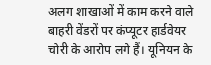अलग शाखाओं में काम करने वाले बाहरी वेंडरों पर कंप्यूटर हार्डवेयर चोरी के आरोप लगे हैं। यूनियन के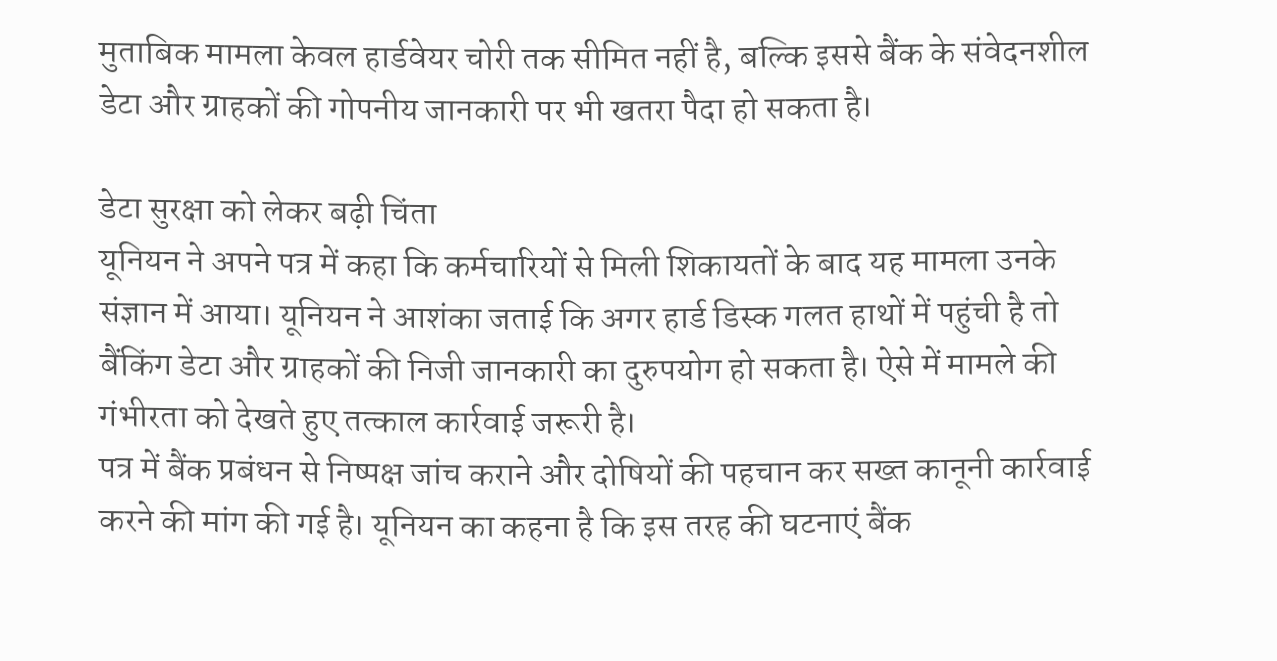मुताबिक मामला केवल हार्डवेयर चोरी तक सीमित नहीं है, बल्कि इससे बैंक के संवेदनशील डेटा और ग्राहकों की गोपनीय जानकारी पर भी खतरा पैदा हो सकता है।

डेटा सुरक्षा को लेकर बढ़ी चिंता
यूनियन ने अपने पत्र में कहा कि कर्मचारियों से मिली शिकायतों के बाद यह मामला उनके संज्ञान में आया। यूनियन ने आशंका जताई कि अगर हार्ड डिस्क गलत हाथों में पहुंची है तो बैंकिंग डेटा और ग्राहकों की निजी जानकारी का दुरुपयोग हो सकता है। ऐसे में मामले की गंभीरता को देखते हुए तत्काल कार्रवाई जरूरी है।
पत्र में बैंक प्रबंधन से निष्पक्ष जांच कराने और दोषियों की पहचान कर सख्त कानूनी कार्रवाई करने की मांग की गई है। यूनियन का कहना है कि इस तरह की घटनाएं बैंक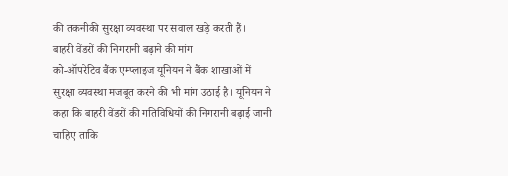की तकनीकी सुरक्षा व्यवस्था पर सवाल खड़े करती हैं।
बाहरी वेंडरों की निगरानी बढ़ाने की मांग
को-ऑपरेटिव बैंक एम्प्लाइज यूनियन ने बैंक शाखाओं में सुरक्षा व्यवस्था मजबूत करने की भी मांग उठाई है। यूनियन ने कहा कि बाहरी वेंडरों की गतिविधियों की निगरानी बढ़ाई जानी चाहिए ताकि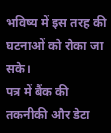भविष्य में इस तरह की घटनाओं को रोका जा सके।
पत्र में बैंक की तकनीकी और डेटा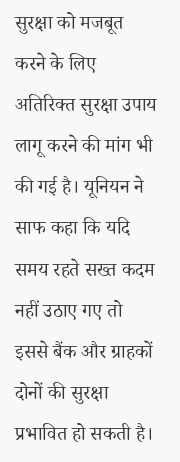सुरक्षा को मजबूत करने के लिए अतिरिक्त सुरक्षा उपाय लागू करने की मांग भी की गई है। यूनियन ने साफ कहा कि यदि समय रहते सख्त कदम नहीं उठाए गए तो इससे बैंक और ग्राहकों दोनों की सुरक्षा प्रभावित हो सकती है।